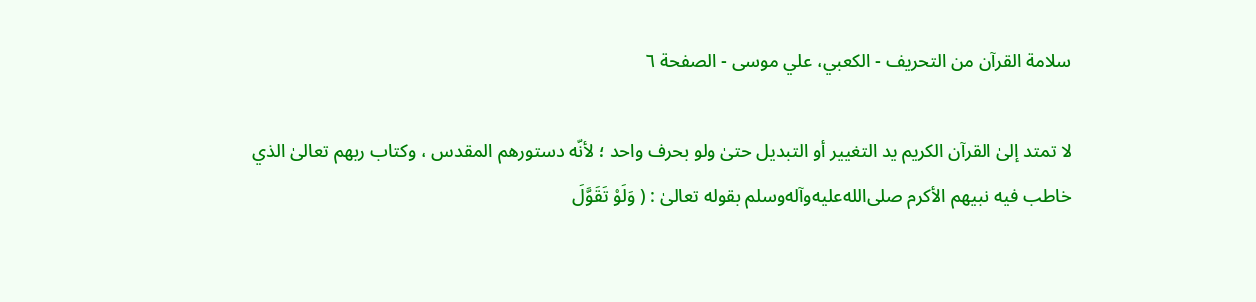سلامة القرآن من التحريف - الكعبي، علي موسى - الصفحة ٦

لا تمتد إلىٰ القرآن الكريم يد التغيير أو التبديل حتىٰ ولو بحرف واحد ؛ لأنّه دستورهم المقدس ، وكتاب ربهم تعالىٰ الذي خاطب فيه نبيهم الأكرم صلى‌الله‌عليه‌وآله‌وسلم بقوله تعالىٰ : ( وَلَوْ تَقَوَّلَ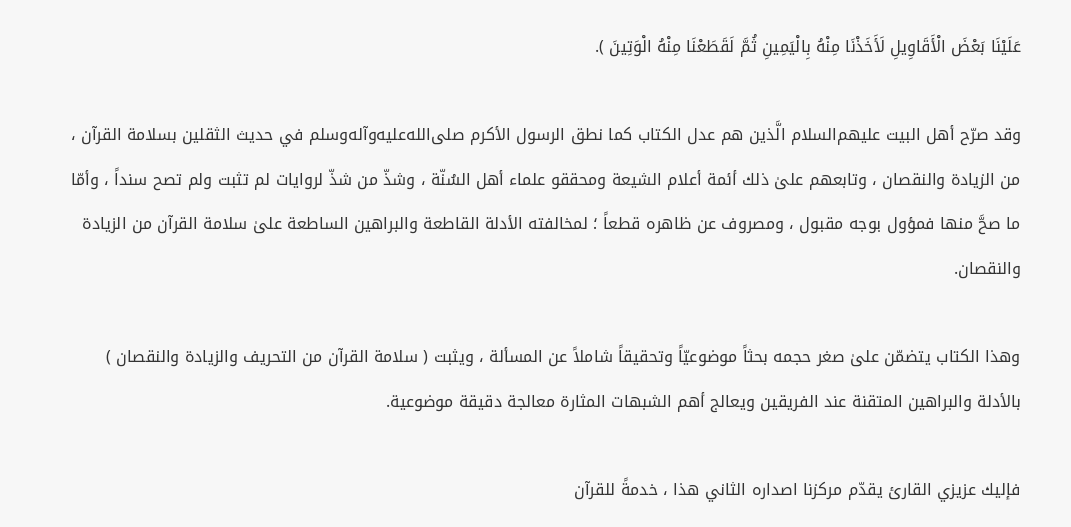عَلَيْنَا بَعْضَ الْأَقَاوِيلِ لَأَخَذْنَا مِنْهُ بِالْيَمِينِ ثُمَّ لَقَطَعْنَا مِنْهُ الْوَتِينَ ).

وقد صرّح أهل البيت عليهم‌السلام الَّذين هم عدل الكتاب كما نطق الرسول الأكرم صلى‌الله‌عليه‌وآله‌وسلم في حديث الثقلين بسلامة القرآن ، من الزيادة والنقصان ، وتابعهم علىٰ ذلك أئمة أعلام الشيعة ومحققو علماء أهل السُنّة ، وشذّ من شذّ لروايات لم تثبت ولم تصح سنداً ، وأمّا ما صحَّ منها فمؤول بوجه مقبول ، ومصروف عن ظاهره قطعاً ؛ لمخالفته الأدلة القاطعة والبراهين الساطعة علىٰ سلامة القرآن من الزيادة والنقصان.

وهذا الكتاب يتضمّن علىٰ صغر حجمه بحثاً موضوعيّاً وتحقيقاً شاملاً عن المسألة ، ويثبت ( سلامة القرآن من التحريف والزيادة والنقصان ) بالأدلة والبراهين المتقنة عند الفريقين ويعالج أهم الشبهات المثارة معالجة دقيقة موضوعية.

فإليك عزيزي القارئ يقدّم مركزنا اصداره الثاني هذا ، خدمةً للقرآن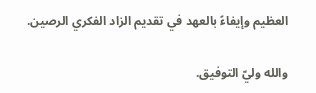العظيم وإيفاءً بالعهد في تقديم الزاد الفكري الرصين.

والله وليّ التوفيق.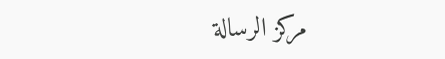مركز الرسالة